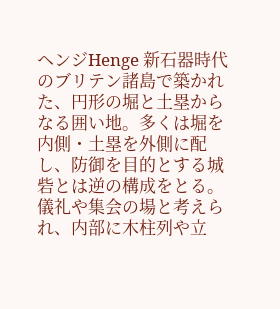ヘンジHenge 新石器時代のブリテン諸島で築かれた、円形の堀と土塁からなる囲い地。多くは堀を内側・土塁を外側に配し、防御を目的とする城砦とは逆の構成をとる。儀礼や集会の場と考えられ、内部に木柱列や立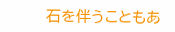石を伴うこともあ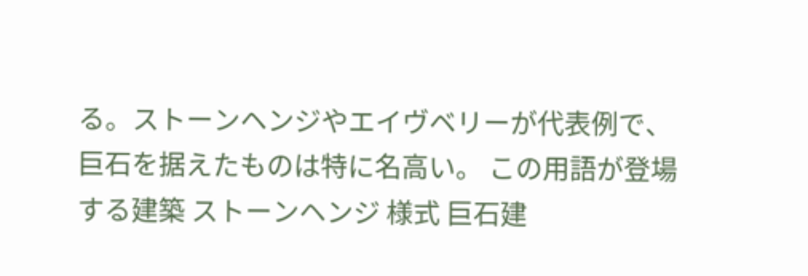る。ストーンヘンジやエイヴベリーが代表例で、巨石を据えたものは特に名高い。 この用語が登場する建築 ストーンヘンジ 様式 巨石建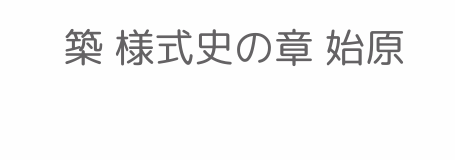築 様式史の章 始原